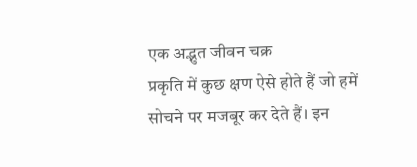एक अद्भुत जीवन चक्र
प्रकृति में कुछ क्षण ऐसे होते हैं जो हमें सोचने पर मजबूर कर देते हैं। इन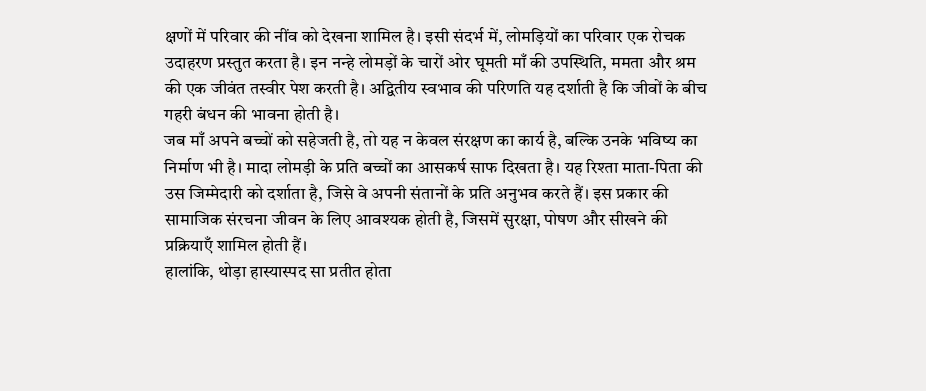क्षणों में परिवार की नींव को देखना शामिल है। इसी संदर्भ में, लोमड़ियों का परिवार एक रोचक उदाहरण प्रस्तुत करता है। इन नन्हे लोमड़ों के चारों ओर घूमती माँ की उपस्थिति, ममता और श्रम की एक जीवंत तस्वीर पेश करती है। अद्वितीय स्वभाव की परिणति यह दर्शाती है कि जीवों के बीच गहरी बंधन की भावना होती है।
जब माँ अपने बच्चों को सहेजती है, तो यह न केवल संरक्षण का कार्य है, बल्कि उनके भविष्य का निर्माण भी है। मादा लोमड़ी के प्रति बच्चों का आसकर्ष साफ दिखता है। यह रिश्ता माता-पिता की उस जिम्मेदारी को दर्शाता है, जिसे वे अपनी संतानों के प्रति अनुभव करते हैं। इस प्रकार की सामाजिक संरचना जीवन के लिए आवश्यक होती है, जिसमें सुरक्षा, पोषण और सीखने की प्रक्रियाएँ शामिल होती हैं।
हालांकि, थोड़ा हास्यास्पद सा प्रतीत होता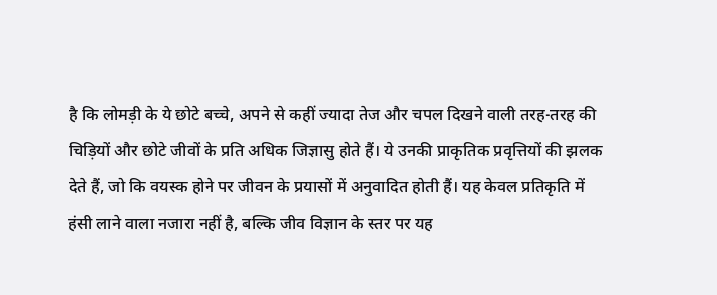है कि लोमड़ी के ये छोटे बच्चे, अपने से कहीं ज्यादा तेज और चपल दिखने वाली तरह-तरह की चिड़ियों और छोटे जीवों के प्रति अधिक जिज्ञासु होते हैं। ये उनकी प्राकृतिक प्रवृत्तियों की झलक देते हैं, जो कि वयस्क होने पर जीवन के प्रयासों में अनुवादित होती हैं। यह केवल प्रतिकृति में हंसी लाने वाला नजारा नहीं है, बल्कि जीव विज्ञान के स्तर पर यह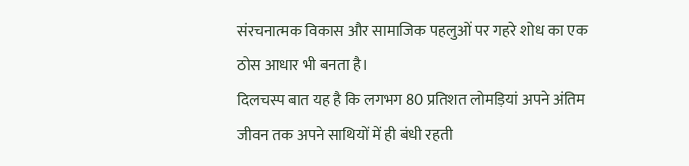संरचनात्मक विकास और सामाजिक पहलुओं पर गहरे शोध का एक ठोस आधार भी बनता है।
दिलचस्प बात यह है कि लगभग 80 प्रतिशत लोमड़ियां अपने अंतिम जीवन तक अपने साथियों में ही बंधी रहती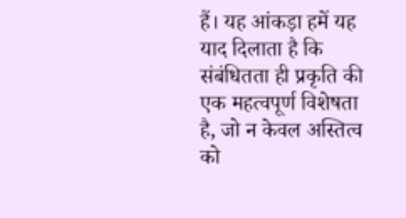हैं। यह आंकड़ा हमें यह याद दिलाता है कि संबंधितता ही प्रकृति की एक महत्वपूर्ण विशेषता है, जो न केवल अस्तित्व को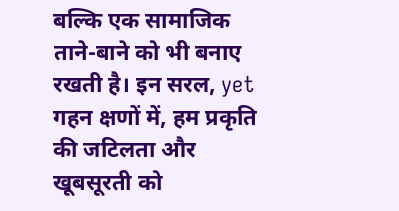बल्कि एक सामाजिक ताने-बाने को भी बनाए रखती है। इन सरल, yet गहन क्षणों में, हम प्रकृति की जटिलता और खूबसूरती को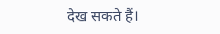देख सकते हैं।